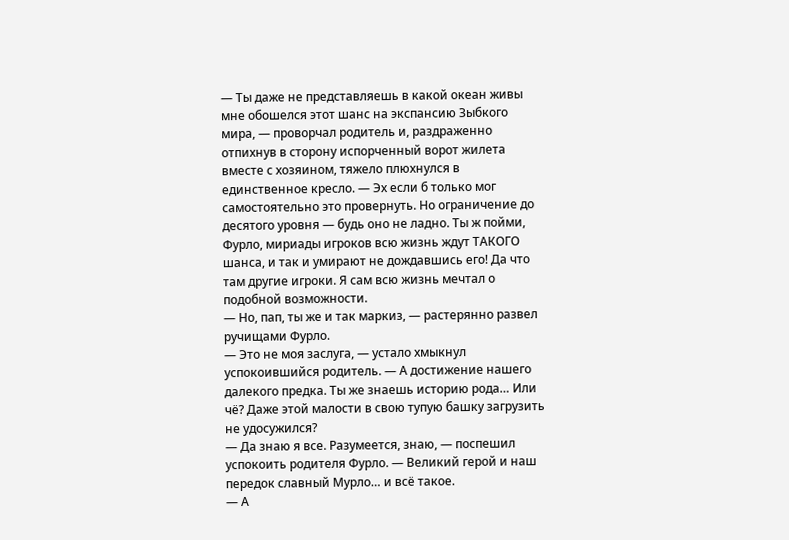— Ты даже не представляешь в какой океан живы мне обошелся этот шанс на экспансию Зыбкого мира, — проворчал родитель и, раздраженно отпихнув в сторону испорченный ворот жилета вместе с хозяином, тяжело плюхнулся в единственное кресло. — Эх если б только мог самостоятельно это провернуть. Но ограничение до десятого уровня — будь оно не ладно. Ты ж пойми, Фурло, мириады игроков всю жизнь ждут ТАКОГО шанса, и так и умирают не дождавшись его! Да что там другие игроки. Я сам всю жизнь мечтал о подобной возможности.
— Но, пап, ты же и так маркиз, — растерянно развел ручищами Фурло.
— Это не моя заслуга, — устало хмыкнул успокоившийся родитель. — А достижение нашего далекого предка. Ты же знаешь историю рода… Или чё? Даже этой малости в свою тупую башку загрузить не удосужился?
— Да знаю я все. Разумеется, знаю, — поспешил успокоить родителя Фурло. — Великий герой и наш передок славный Мурло… и всё такое.
— А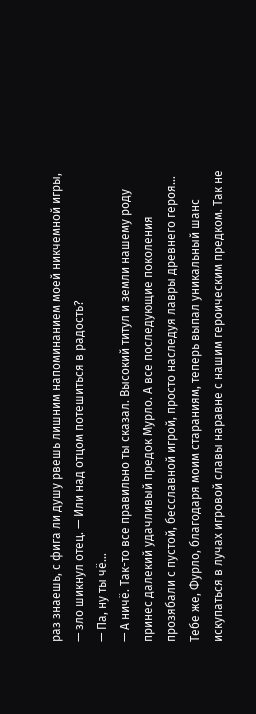раз знаешь, с фига ли душу рвешь лишним напоминанием моей никчемной игры, — зло шикнул отец. — Или над отцом потешиться в радость?
— Па, ну ты чё…
— А ничё. Так-то все правильно ты сказал. Высокий титул и земли нашему роду принес далекий удачливый предок Мурло. А все последующие поколения прозябали с пустой, бесславной игрой, просто наследуя лавры древнего героя… Тебе же, Фурло, благодаря моим стараниям, теперь выпал уникальный шанс искупаться в лучах игровой славы наравне с нашим героическим предком. Так не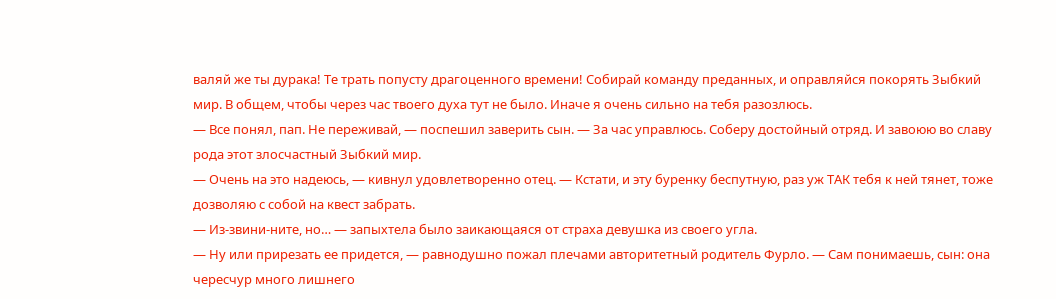валяй же ты дурака! Те трать попусту драгоценного времени! Собирай команду преданных, и оправляйся покорять Зыбкий мир. В общем, чтобы через час твоего духа тут не было. Иначе я очень сильно на тебя разозлюсь.
— Все понял, пап. Не переживай, — поспешил заверить сын. — За час управлюсь. Соберу достойный отряд. И завоюю во славу рода этот злосчастный Зыбкий мир.
— Очень на это надеюсь, — кивнул удовлетворенно отец. — Кстати, и эту буренку беспутную, раз уж ТАК тебя к ней тянет, тоже дозволяю с собой на квест забрать.
— Из-звини-ните, но… — запыхтела было заикающаяся от страха девушка из своего угла.
— Ну или прирезать ее придется, — равнодушно пожал плечами авторитетный родитель Фурло. — Сам понимаешь, сын: она чересчур много лишнего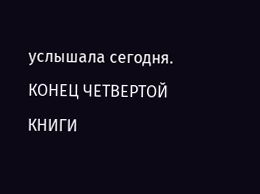услышала сегодня.
КОНЕЦ ЧЕТВЕРТОЙ КНИГИ